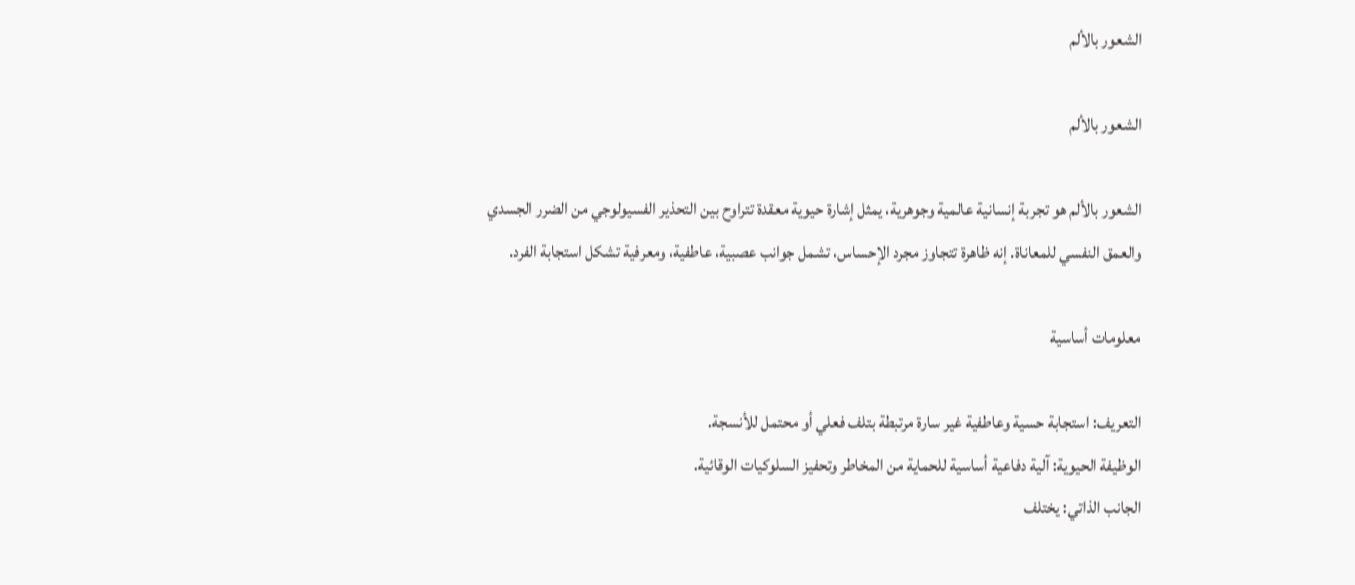الشعور بالألم

الشعور بالألم

الشعور بالألم هو تجربة إنسانية عالمية وجوهرية، يمثل إشارة حيوية معقدة تتراوح بين التحذير الفسيولوجي من الضرر الجسدي والعمق النفسي للمعاناة. إنه ظاهرة تتجاوز مجرد الإحساس، تشمل جوانب عصبية، عاطفية، ومعرفية تشكل استجابة الفرد.

معلومات أساسية

التعريف: استجابة حسية وعاطفية غير سارة مرتبطة بتلف فعلي أو محتمل للأنسجة.
الوظيفة الحيوية: آلية دفاعية أساسية للحماية من المخاطر وتحفيز السلوكيات الوقائية.
الجانب الذاتي: يختلف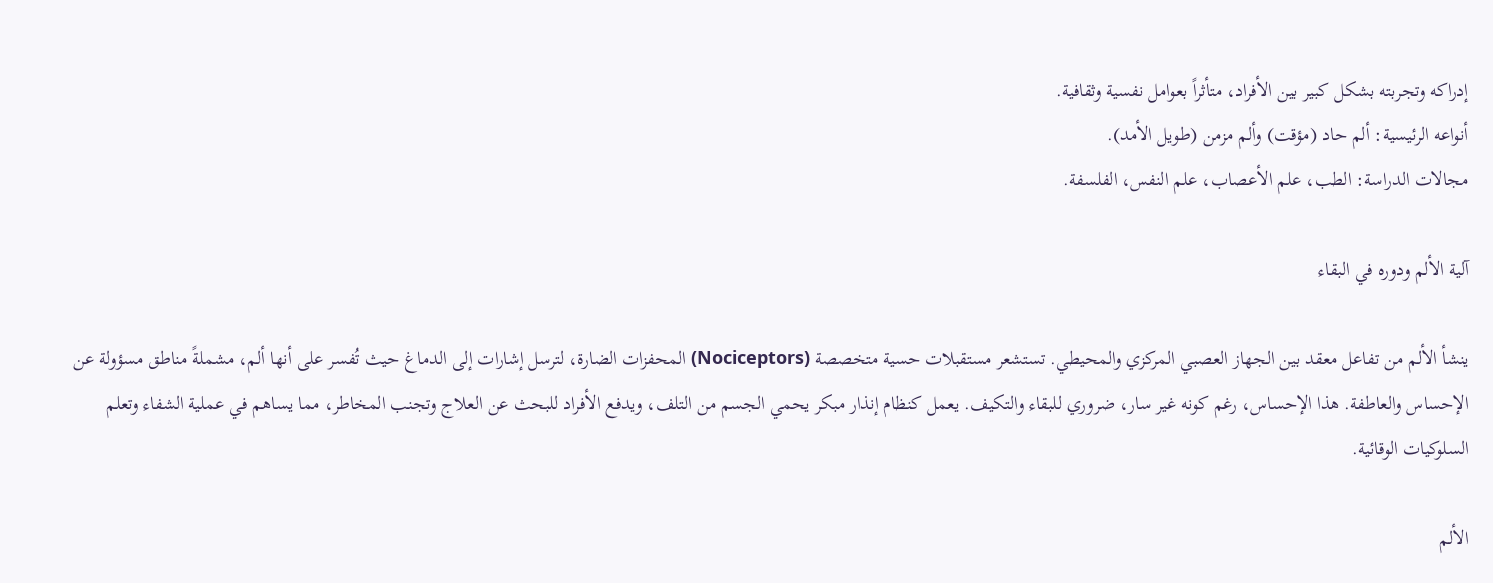إدراكه وتجربته بشكل كبير بين الأفراد، متأثراً بعوامل نفسية وثقافية.
أنواعه الرئيسية: ألم حاد (مؤقت) وألم مزمن (طويل الأمد).
مجالات الدراسة: الطب، علم الأعصاب، علم النفس، الفلسفة.

آلية الألم ودوره في البقاء

ينشأ الألم من تفاعل معقد بين الجهاز العصبي المركزي والمحيطي. تستشعر مستقبلات حسية متخصصة (Nociceptors) المحفزات الضارة، لترسل إشارات إلى الدماغ حيث تُفسر على أنها ألم، مشملةً مناطق مسؤولة عن الإحساس والعاطفة. هذا الإحساس، رغم كونه غير سار، ضروري للبقاء والتكيف. يعمل كنظام إنذار مبكر يحمي الجسم من التلف، ويدفع الأفراد للبحث عن العلاج وتجنب المخاطر، مما يساهم في عملية الشفاء وتعلم السلوكيات الوقائية.

الألم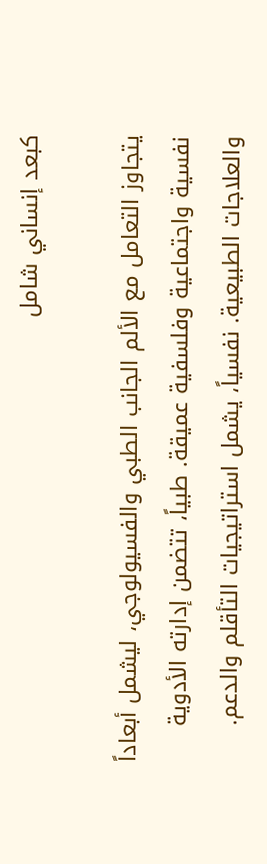كبعد إنساني شامل

يتجاوز التعامل مع الألم الجانب الطبي والفسيولوجي، ليشمل أبعاداً نفسية واجتماعية وفلسفية عميقة. طبياً، تتضمن إدارته الأدوية والعلاجات الطبيعية. نفسياً، يشمل استراتيجيات التأقلم والدعم.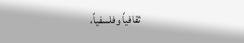ثقافياً وفلسفياً،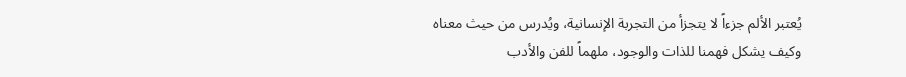يُعتبر الألم جزءاً لا يتجزأ من التجربة الإنسانية، ويُدرس من حيث معناه وكيف يشكل فهمنا للذات والوجود، ملهماً للفن والأدب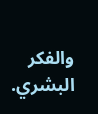والفكر البشري.